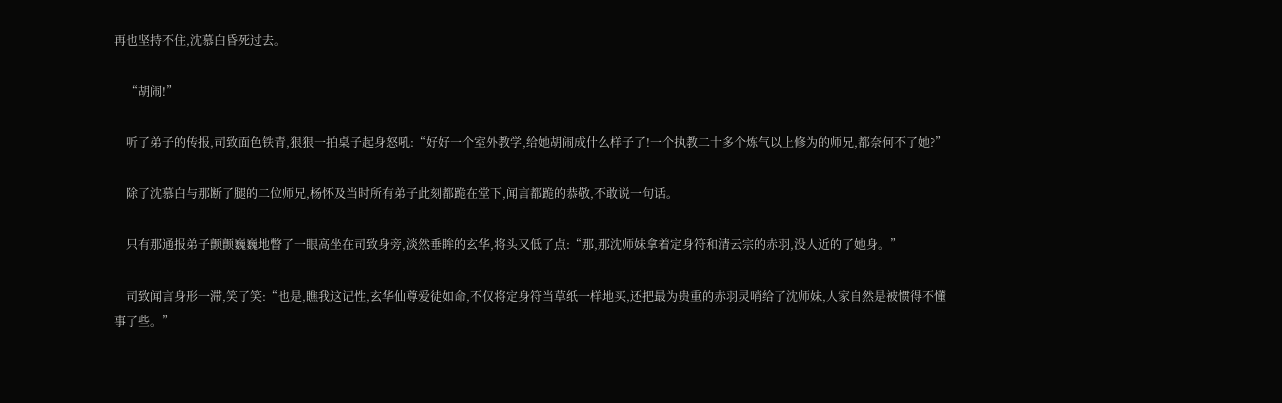再也坚持不住,沈慕白昏死过去。

    “胡闹!”

    听了弟子的传报,司致面色铁青,狠狠一拍桌子起身怒吼:“好好一个室外教学,给她胡闹成什么样子了!一个执教二十多个炼气以上修为的师兄,都奈何不了她?”

    除了沈慕白与那断了腿的二位师兄,杨怀及当时所有弟子此刻都跪在堂下,闻言都跪的恭敬,不敢说一句话。

    只有那通报弟子颤颤巍巍地瞥了一眼高坐在司致身旁,淡然垂眸的玄华,将头又低了点:“那,那沈师妹拿着定身符和清云宗的赤羽,没人近的了她身。”

    司致闻言身形一滞,笑了笑:“也是,瞧我这记性,玄华仙尊爱徒如命,不仅将定身符当草纸一样地买,还把最为贵重的赤羽灵哨给了沈师妹,人家自然是被惯得不懂事了些。”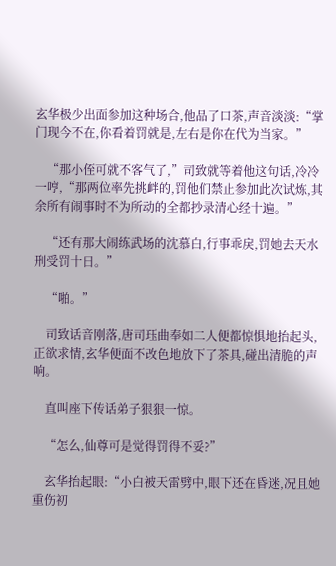玄华极少出面参加这种场合,他品了口茶,声音淡淡:“掌门现今不在,你看着罚就是,左右是你在代为当家。”

    “那小侄可就不客气了,”司致就等着他这句话,冷冷一哼,“那两位率先挑衅的,罚他们禁止参加此次试炼,其余所有闹事时不为所动的全都抄录清心经十遍。”

    “还有那大闹练武场的沈慕白,行事乖戾,罚她去天水刑受罚十日。”

    “啪。”

    司致话音刚落,唐司珏曲奉如二人便都惊惧地抬起头,正欲求情,玄华便面不改色地放下了茶具,碰出清脆的声响。

    直叫座下传话弟子狠狠一惊。

    “怎么,仙尊可是觉得罚得不妥?”

    玄华抬起眼:“小白被天雷劈中,眼下还在昏迷,况且她重伤初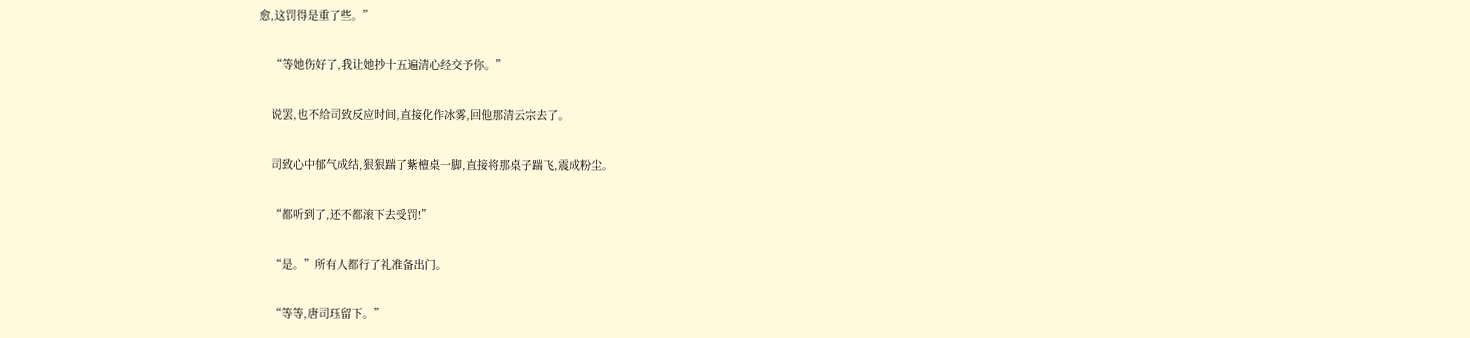愈,这罚得是重了些。”

    “等她伤好了,我让她抄十五遍清心经交予你。”

    说罢,也不给司致反应时间,直接化作冰雾,回他那清云宗去了。

    司致心中郁气成结,狠狠踹了紫檀桌一脚,直接将那桌子踹飞,震成粉尘。

    “都听到了,还不都滚下去受罚!”

    “是。”所有人都行了礼准备出门。

    “等等,唐司珏留下。”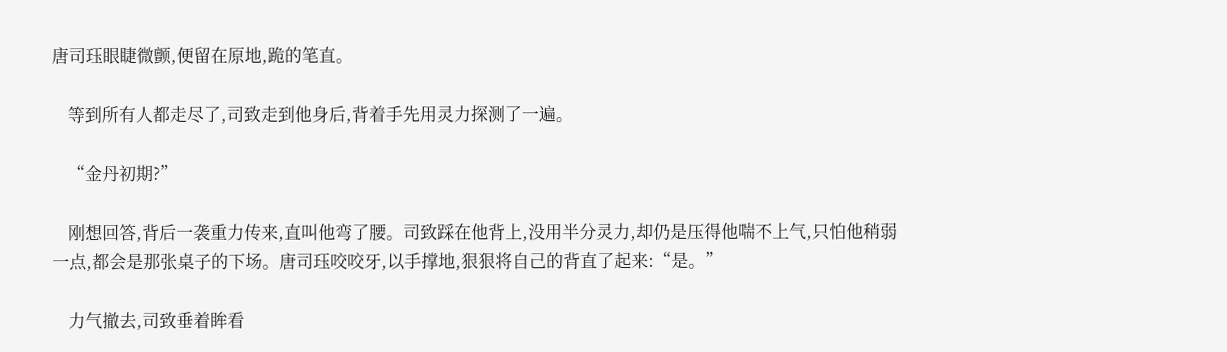唐司珏眼睫微颤,便留在原地,跪的笔直。

    等到所有人都走尽了,司致走到他身后,背着手先用灵力探测了一遍。

    “金丹初期?”

    刚想回答,背后一袭重力传来,直叫他弯了腰。司致踩在他背上,没用半分灵力,却仍是压得他喘不上气,只怕他稍弱一点,都会是那张桌子的下场。唐司珏咬咬牙,以手撑地,狠狠将自己的背直了起来:“是。”

    力气撤去,司致垂着眸看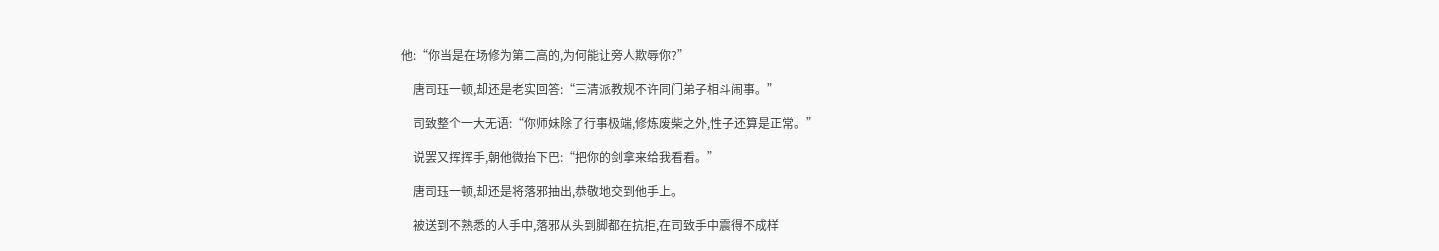他:“你当是在场修为第二高的,为何能让旁人欺辱你?”

    唐司珏一顿,却还是老实回答:“三清派教规不许同门弟子相斗闹事。”

    司致整个一大无语:“你师妹除了行事极端,修炼废柴之外,性子还算是正常。”

    说罢又挥挥手,朝他微抬下巴:“把你的剑拿来给我看看。”

    唐司珏一顿,却还是将落邪抽出,恭敬地交到他手上。

    被送到不熟悉的人手中,落邪从头到脚都在抗拒,在司致手中震得不成样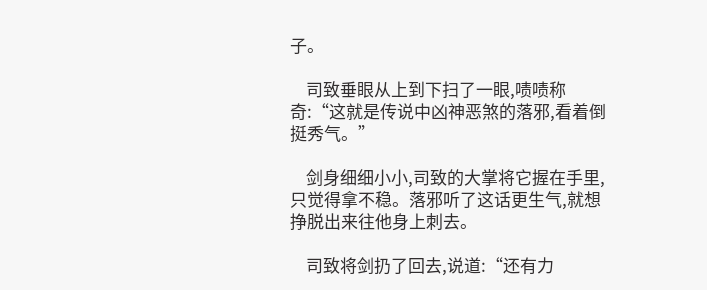子。

    司致垂眼从上到下扫了一眼,啧啧称奇:“这就是传说中凶神恶煞的落邪,看着倒挺秀气。”

    剑身细细小小,司致的大掌将它握在手里,只觉得拿不稳。落邪听了这话更生气,就想挣脱出来往他身上刺去。

    司致将剑扔了回去,说道:“还有力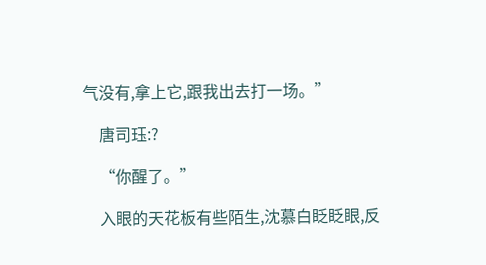气没有,拿上它,跟我出去打一场。”

    唐司珏:?

    “你醒了。”

    入眼的天花板有些陌生,沈慕白眨眨眼,反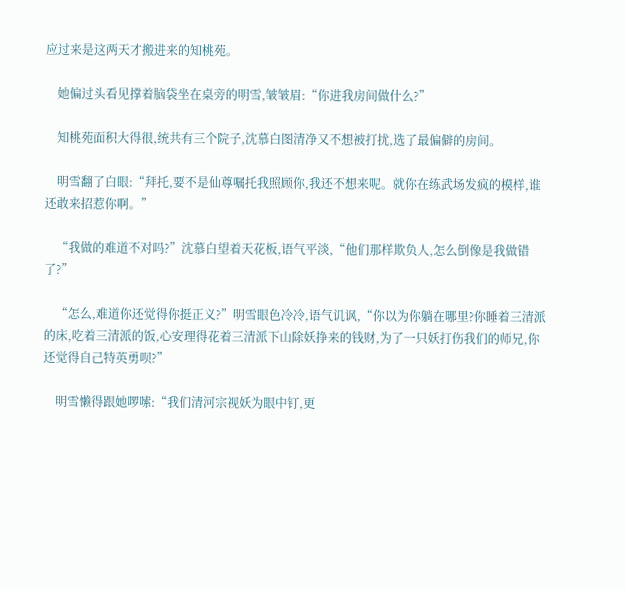应过来是这两天才搬进来的知桃苑。

    她偏过头看见撑着脑袋坐在桌旁的明雪,皱皱眉:“你进我房间做什么?”

    知桃苑面积大得很,统共有三个院子,沈慕白图清净又不想被打扰,选了最偏僻的房间。

    明雪翻了白眼:“拜托,要不是仙尊嘱托我照顾你,我还不想来呢。就你在练武场发疯的模样,谁还敢来招惹你啊。”

    “我做的难道不对吗?”沈慕白望着天花板,语气平淡,“他们那样欺负人,怎么倒像是我做错了?”

    “怎么,难道你还觉得你挺正义?”明雪眼色冷冷,语气讥讽,“你以为你躺在哪里?你睡着三清派的床,吃着三清派的饭,心安理得花着三清派下山除妖挣来的钱财,为了一只妖打伤我们的师兄,你还觉得自己特英勇呗?”

    明雪懒得跟她啰嗦:“我们清河宗视妖为眼中钉,更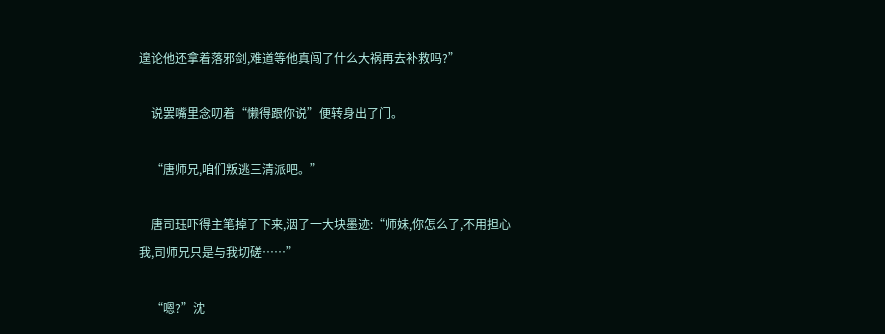遑论他还拿着落邪剑,难道等他真闯了什么大祸再去补救吗?”

    说罢嘴里念叨着“懒得跟你说”便转身出了门。

    “唐师兄,咱们叛逃三清派吧。”

    唐司珏吓得主笔掉了下来,洇了一大块墨迹:“师妹,你怎么了,不用担心我,司师兄只是与我切磋……”

    “嗯?”沈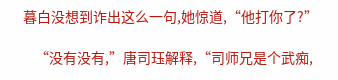暮白没想到诈出这么一句,她惊道,“他打你了?”

    “没有没有,”唐司珏解释,“司师兄是个武痴,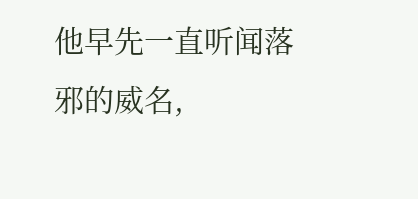他早先一直听闻落邪的威名,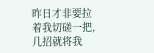昨日才非要拉着我切磋一把,几招就将我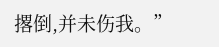撂倒,并未伤我。”